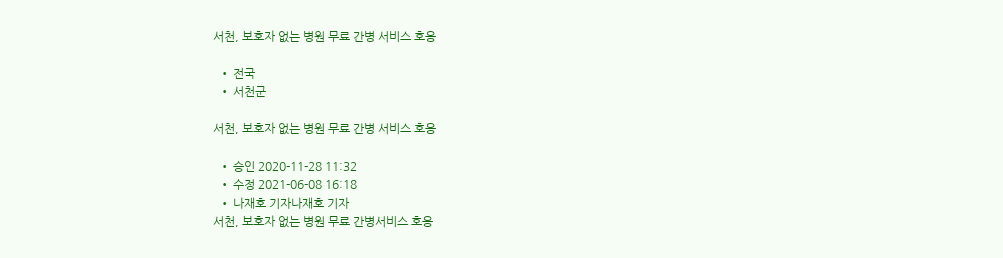서천, 보호자 없는 병원 무료 간병 서비스 호응

  • 전국
  • 서천군

서천, 보호자 없는 병원 무료 간병 서비스 호응

  • 승인 2020-11-28 11:32
  • 수정 2021-06-08 16:18
  • 나재호 기자나재호 기자
서천, 보호자 없는 병원 무료 간병서비스 호응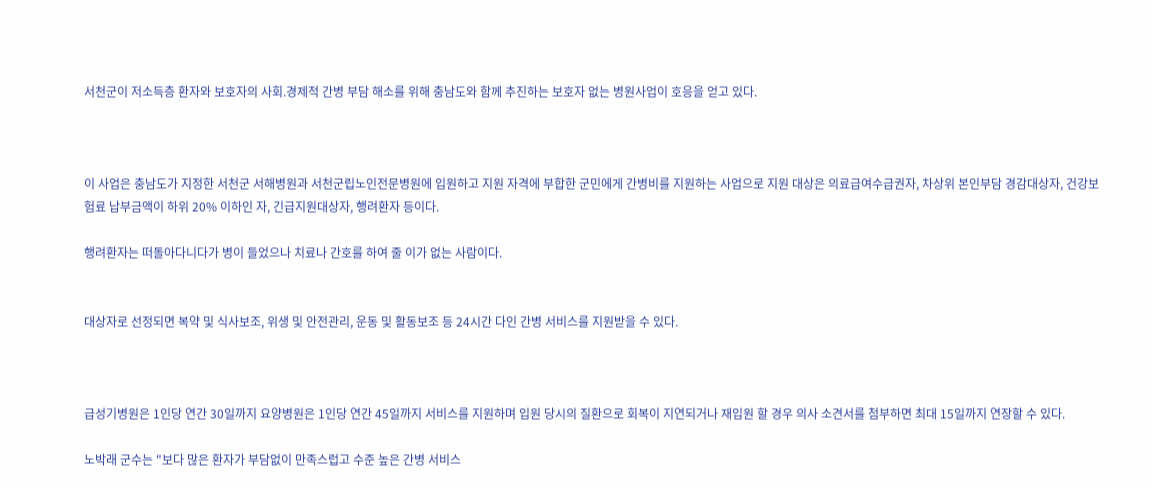서천군이 저소득층 환자와 보호자의 사회.경제적 간병 부담 해소를 위해 충남도와 함께 추진하는 보호자 없는 병원사업이 호응을 얻고 있다.



이 사업은 충남도가 지정한 서천군 서해병원과 서천군립노인전문병원에 입원하고 지원 자격에 부합한 군민에게 간병비를 지원하는 사업으로 지원 대상은 의료급여수급권자, 차상위 본인부담 경감대상자, 건강보험료 납부금액이 하위 20% 이하인 자, 긴급지원대상자, 행려환자 등이다.

행려환자는 떠돌아다니다가 병이 들었으나 치료나 간호를 하여 줄 이가 없는 사람이다.


대상자로 선정되면 복약 및 식사보조, 위생 및 안전관리, 운동 및 활동보조 등 24시간 다인 간병 서비스를 지원받을 수 있다.



급성기병원은 1인당 연간 30일까지 요양병원은 1인당 연간 45일까지 서비스를 지원하며 입원 당시의 질환으로 회복이 지연되거나 재입원 할 경우 의사 소견서를 첨부하면 최대 15일까지 연장할 수 있다.

노박래 군수는 "보다 많은 환자가 부담없이 만족스럽고 수준 높은 간병 서비스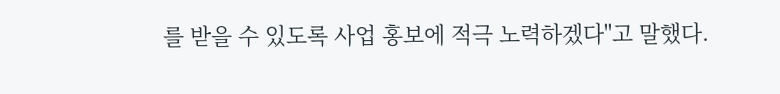를 받을 수 있도록 사업 홍보에 적극 노력하겠다"고 말했다.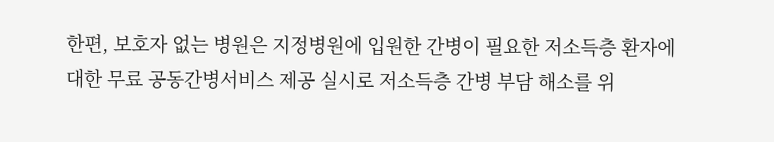한편, 보호자 없는 병원은 지정병원에 입원한 간병이 필요한 저소득층 환자에 대한 무료 공동간병서비스 제공 실시로 저소득층 간병 부담 해소를 위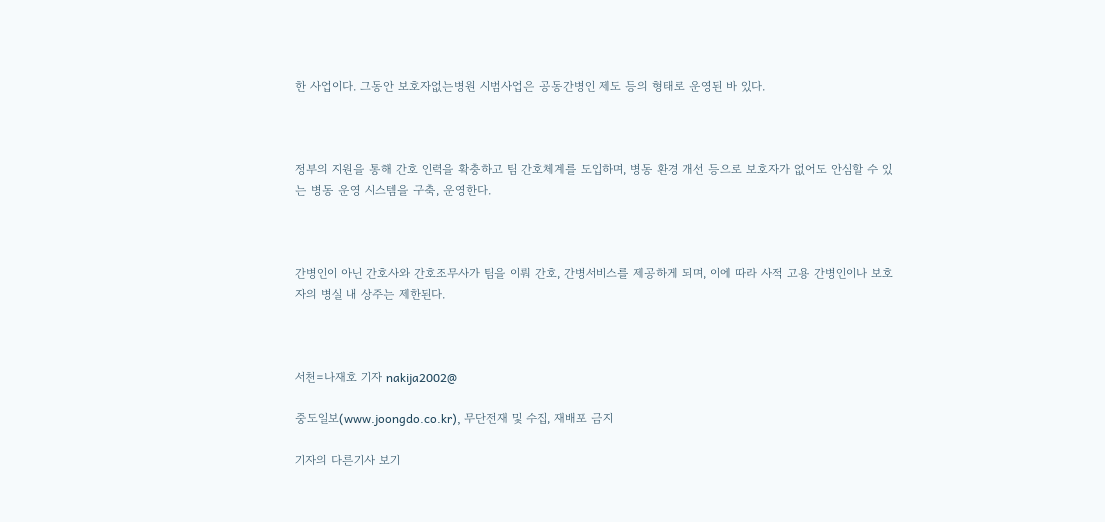한 사업이다. 그동안 보호자없는병원 시범사업은 공동간병인 제도 등의 형태로 운영된 바 있다.



정부의 지원을 통해 간호 인력을 확충하고 팀 간호체계를 도입하며, 병동 환경 개선 등으로 보호자가 없어도 안심할 수 있는 병동 운영 시스템을 구축, 운영한다.



간병인이 아닌 간호사와 간호조무사가 팀을 이뤄 간호, 간병서비스를 제공하게 되며, 이에 따라 사적 고용 간병인이나 보호자의 병실 내 상주는 제한된다.



서천=나재호 기자 nakija2002@

중도일보(www.joongdo.co.kr), 무단전재 및 수집, 재배포 금지

기자의 다른기사 보기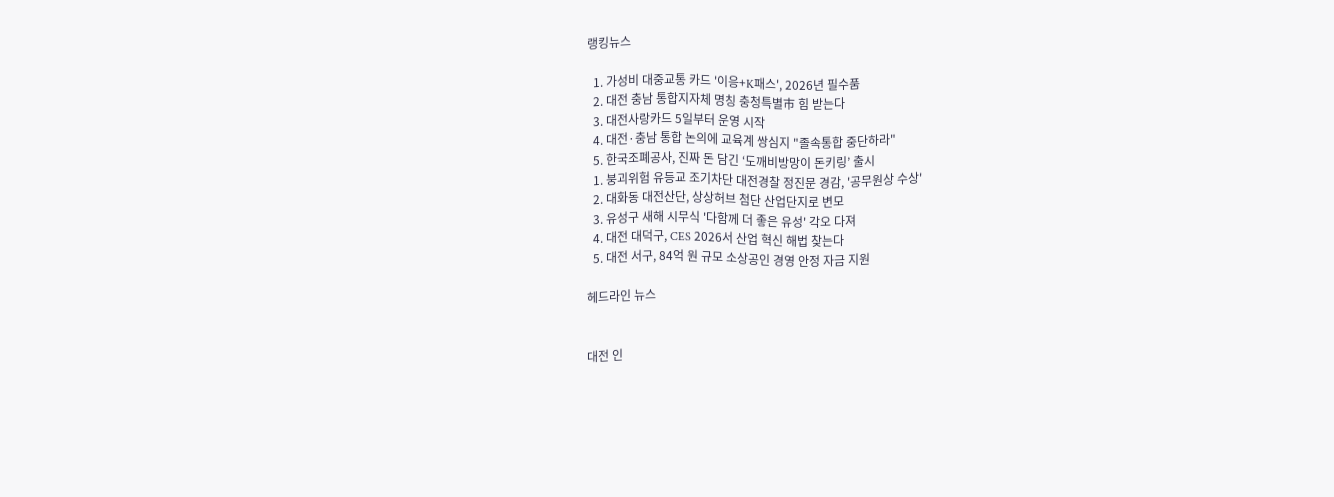랭킹뉴스

  1. 가성비 대중교통 카드 '이응+K패스', 2026년 필수품
  2. 대전 충남 통합지자체 명칭 충청특별市 힘 받는다
  3. 대전사랑카드 5일부터 운영 시작
  4. 대전·충남 통합 논의에 교육계 쌍심지 "졸속통합 중단하라"
  5. 한국조폐공사, 진짜 돈 담긴 ‘도깨비방망이 돈키링’ 출시
  1. 붕괴위험 유등교 조기차단 대전경찰 정진문 경감, '공무원상 수상'
  2. 대화동 대전산단, 상상허브 첨단 산업단지로 변모
  3. 유성구 새해 시무식 '다함께 더 좋은 유성' 각오 다져
  4. 대전 대덕구, CES 2026서 산업 혁신 해법 찾는다
  5. 대전 서구, 84억 원 규모 소상공인 경영 안정 자금 지원

헤드라인 뉴스


대전 인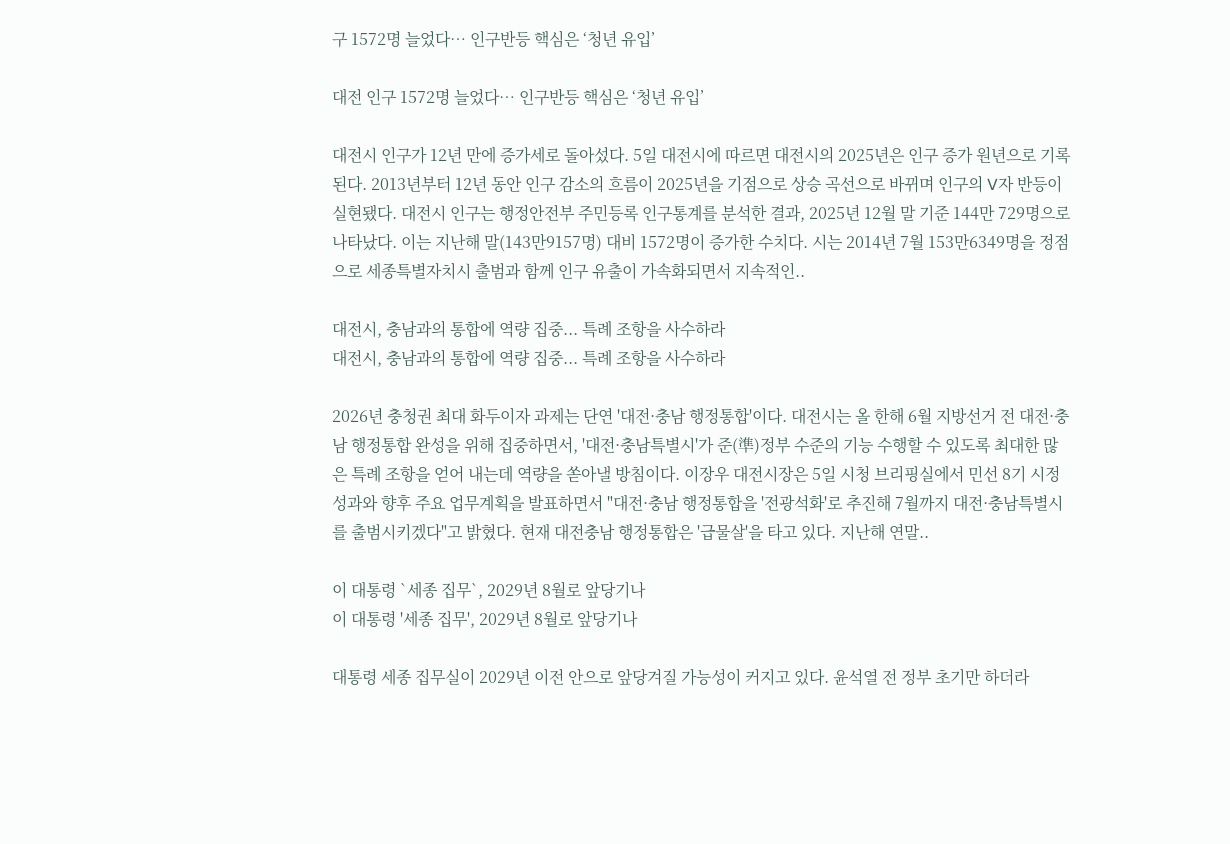구 1572명 늘었다… 인구반등 핵심은 ‘청년 유입’

대전 인구 1572명 늘었다… 인구반등 핵심은 ‘청년 유입’

대전시 인구가 12년 만에 증가세로 돌아섰다. 5일 대전시에 따르면 대전시의 2025년은 인구 증가 원년으로 기록된다. 2013년부터 12년 동안 인구 감소의 흐름이 2025년을 기점으로 상승 곡선으로 바뀌며 인구의 V자 반등이 실현됐다. 대전시 인구는 행정안전부 주민등록 인구통계를 분석한 결과, 2025년 12월 말 기준 144만 729명으로 나타났다. 이는 지난해 말(143만9157명) 대비 1572명이 증가한 수치다. 시는 2014년 7월 153만6349명을 정점으로 세종특별자치시 출범과 함께 인구 유출이 가속화되면서 지속적인..

대전시, 충남과의 통합에 역량 집중... 특례 조항을 사수하라
대전시, 충남과의 통합에 역량 집중... 특례 조항을 사수하라

2026년 충청권 최대 화두이자 과제는 단연 '대전·충남 행정통합'이다. 대전시는 올 한해 6월 지방선거 전 대전·충남 행정통합 완성을 위해 집중하면서, '대전·충남특별시'가 준(準)정부 수준의 기능 수행할 수 있도록 최대한 많은 특례 조항을 얻어 내는데 역량을 쏟아낼 방침이다. 이장우 대전시장은 5일 시청 브리핑실에서 민선 8기 시정 성과와 향후 주요 업무계획을 발표하면서 "대전·충남 행정통합을 '전광석화'로 추진해 7월까지 대전·충남특별시를 출범시키겠다"고 밝혔다. 현재 대전충남 행정통합은 '급물살'을 타고 있다. 지난해 연말..

이 대통령 `세종 집무`, 2029년 8월로 앞당기나
이 대통령 '세종 집무', 2029년 8월로 앞당기나

대통령 세종 집무실이 2029년 이전 안으로 앞당겨질 가능성이 커지고 있다. 윤석열 전 정부 초기만 하더라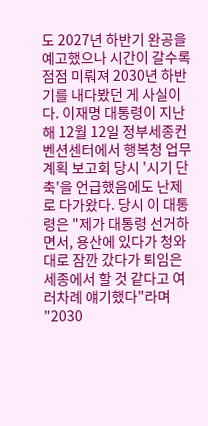도 2027년 하반기 완공을 예고했으나 시간이 갈수록 점점 미뤄져 2030년 하반기를 내다봤던 게 사실이다. 이재명 대통령이 지난해 12월 12일 정부세종컨벤션센터에서 행복청 업무계획 보고회 당시 '시기 단축'을 언급했음에도 난제로 다가왔다. 당시 이 대통령은 "제가 대통령 선거하면서, 용산에 있다가 청와대로 잠깐 갔다가 퇴임은 세종에서 할 것 같다고 여러차례 얘기했다"라며 "2030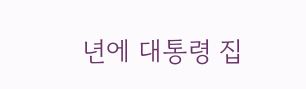년에 대통령 집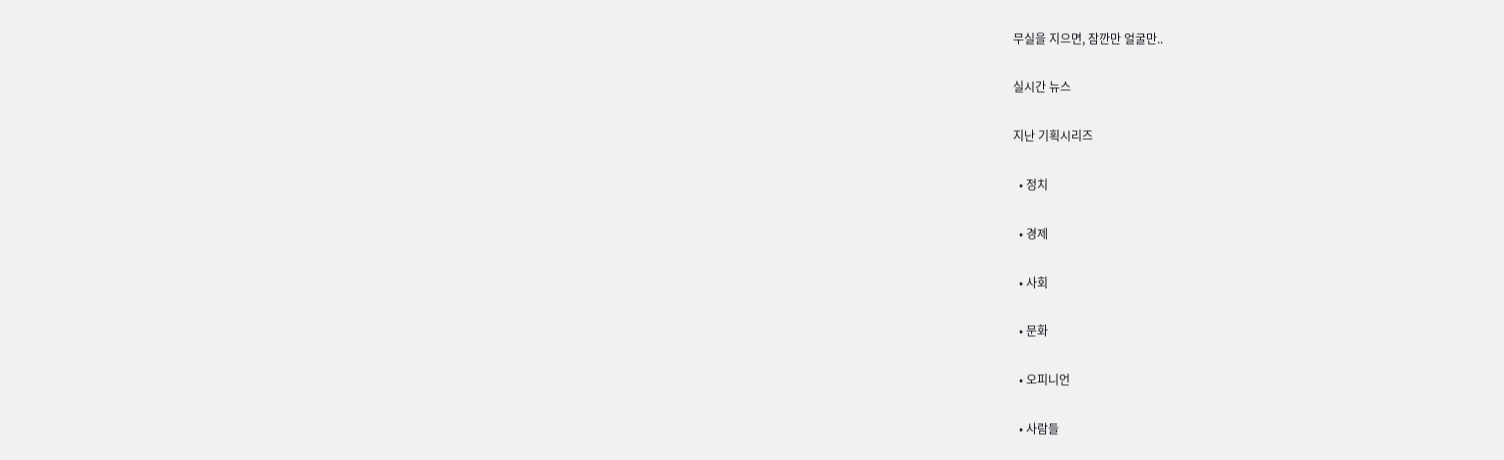무실을 지으면, 잠깐만 얼굴만..

실시간 뉴스

지난 기획시리즈

  • 정치

  • 경제

  • 사회

  • 문화

  • 오피니언

  • 사람들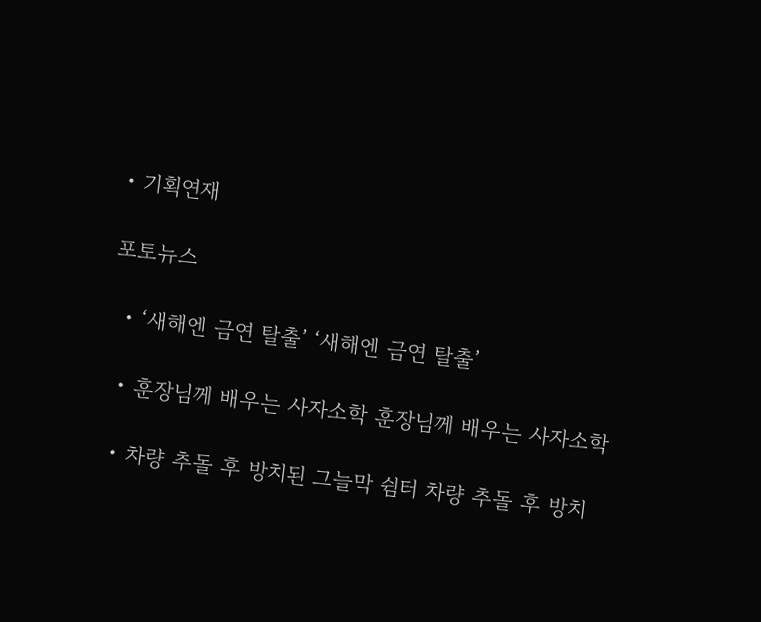• 기획연재

포토뉴스

  • ‘새해엔 금연 탈출’ ‘새해엔 금연 탈출’

  • 훈장님께 배우는 사자소학 훈장님께 배우는 사자소학

  • 차량 추돌 후 방치된 그늘막 쉼터 차량 추돌 후 방치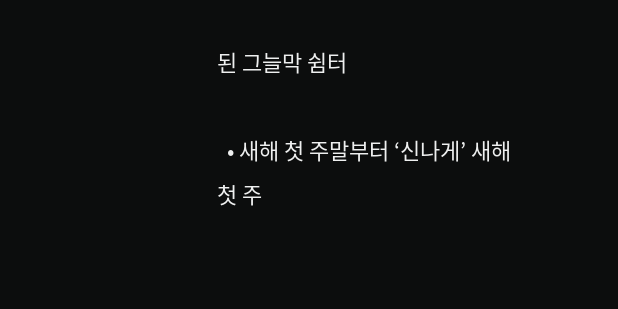된 그늘막 쉼터

  • 새해 첫 주말부터 ‘신나게’ 새해 첫 주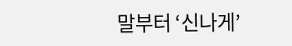말부터 ‘신나게’